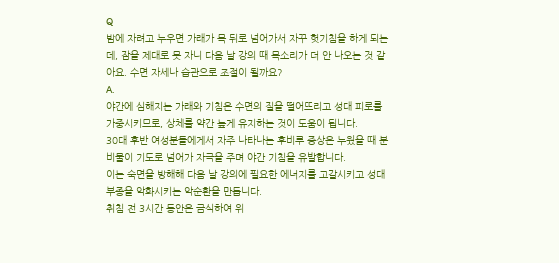Q
밤에 자려고 누우면 가래가 목 뒤로 넘어가서 자꾸 헛기침을 하게 되는데, 잠을 제대로 못 자니 다음 날 강의 때 목소리가 더 안 나오는 것 같아요. 수면 자세나 습관으로 조절이 될까요?
A.
야간에 심해지는 가래와 기침은 수면의 질을 떨어뜨리고 성대 피로를 가중시키므로, 상체를 약간 높게 유지하는 것이 도움이 됩니다.
30대 후반 여성분들에게서 자주 나타나는 후비루 증상은 누웠을 때 분비물이 기도로 넘어가 자극을 주며 야간 기침을 유발합니다.
이는 숙면을 방해해 다음 날 강의에 필요한 에너지를 고갈시키고 성대 부종을 악화시키는 악순환을 만듭니다.
취침 전 3시간 동안은 금식하여 위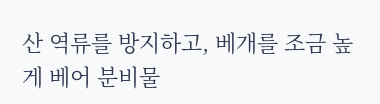산 역류를 방지하고, 베개를 조금 높게 베어 분비물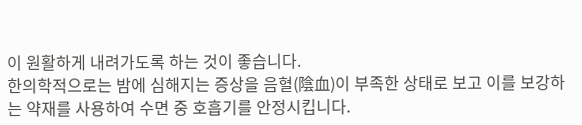이 원활하게 내려가도록 하는 것이 좋습니다.
한의학적으로는 밤에 심해지는 증상을 음혈(陰血)이 부족한 상태로 보고 이를 보강하는 약재를 사용하여 수면 중 호흡기를 안정시킵니다.